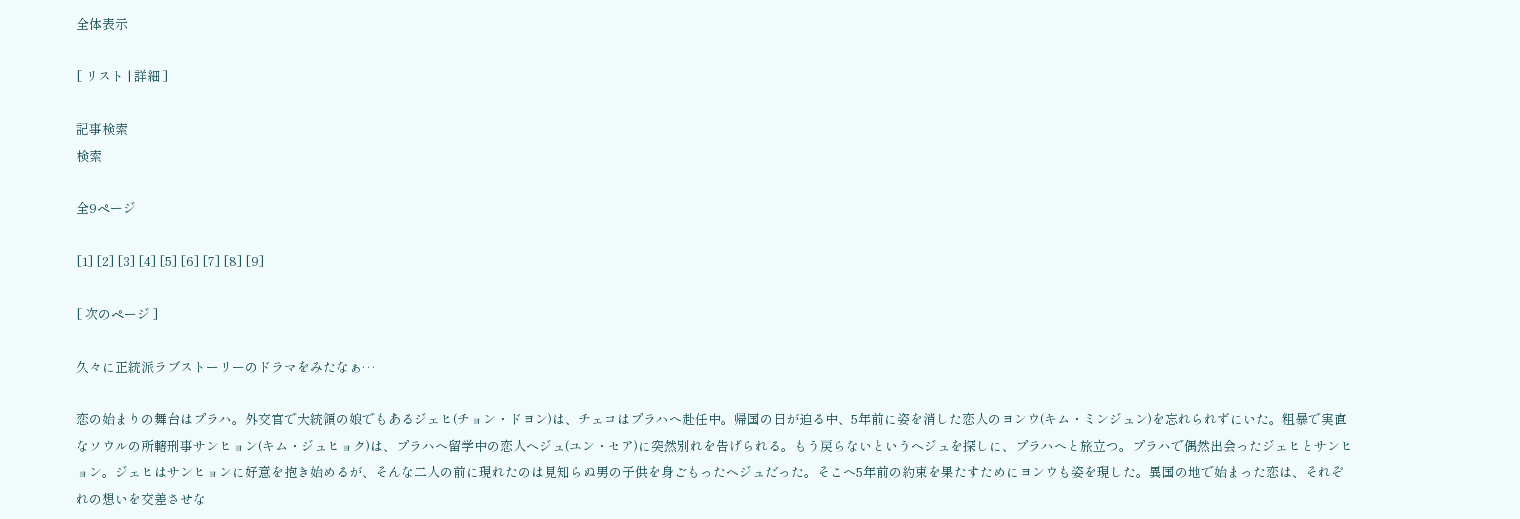全体表示

[ リスト | 詳細 ]

記事検索
検索

全9ページ

[1] [2] [3] [4] [5] [6] [7] [8] [9]

[ 次のページ ]

久々に正統派ラブストーリーのドラマをみたなぁ…

恋の始まりの舞台はプラハ。外交官で大統領の娘でもあるジェヒ(チョン・ドヨン)は、チェコはプラハへ赴任中。帰国の日が迫る中、5年前に姿を消した恋人のヨンウ(キム・ミンジュン)を忘れられずにいた。粗暴で実直なソウルの所轄刑事サンヒョン(キム・ジュヒョク)は、プラハへ留学中の恋人ヘジュ(ユン・セア)に突然別れを告げられる。もう戻らないというヘジュを探しに、プラハへと旅立つ。プラハで偶然出会ったジェヒとサンヒョン。ジェヒはサンヒョンに好意を抱き始めるが、そんな二人の前に現れたのは見知らぬ男の子供を身ごもったヘジュだった。そこへ5年前の約束を果たすためにヨンウも姿を現した。異国の地で始まった恋は、それぞれの想いを交差させな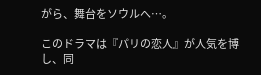がら、舞台をソウルへ…。

このドラマは『パリの恋人』が人気を博し、同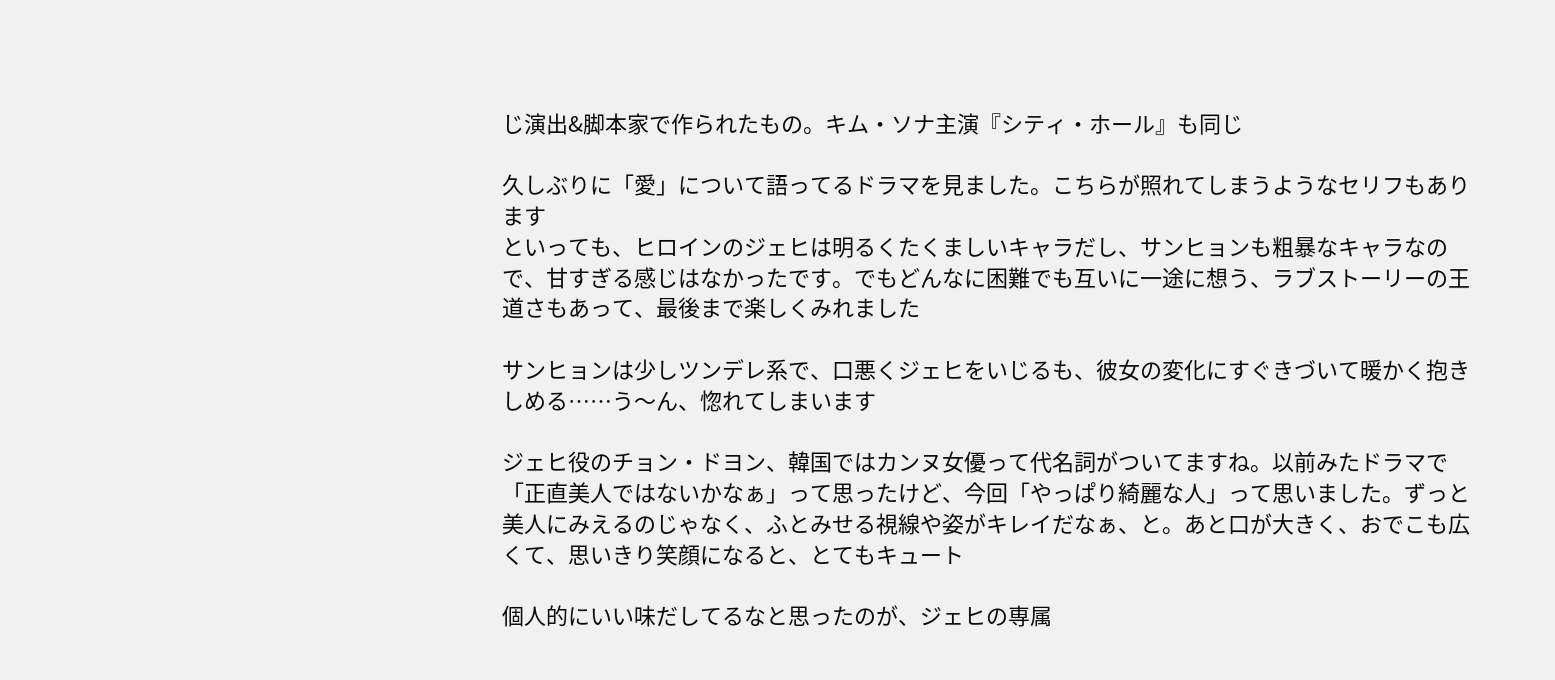じ演出&脚本家で作られたもの。キム・ソナ主演『シティ・ホール』も同じ

久しぶりに「愛」について語ってるドラマを見ました。こちらが照れてしまうようなセリフもあります
といっても、ヒロインのジェヒは明るくたくましいキャラだし、サンヒョンも粗暴なキャラなので、甘すぎる感じはなかったです。でもどんなに困難でも互いに一途に想う、ラブストーリーの王道さもあって、最後まで楽しくみれました

サンヒョンは少しツンデレ系で、口悪くジェヒをいじるも、彼女の変化にすぐきづいて暖かく抱きしめる……う〜ん、惚れてしまいます

ジェヒ役のチョン・ドヨン、韓国ではカンヌ女優って代名詞がついてますね。以前みたドラマで「正直美人ではないかなぁ」って思ったけど、今回「やっぱり綺麗な人」って思いました。ずっと美人にみえるのじゃなく、ふとみせる視線や姿がキレイだなぁ、と。あと口が大きく、おでこも広くて、思いきり笑顔になると、とてもキュート

個人的にいい味だしてるなと思ったのが、ジェヒの専属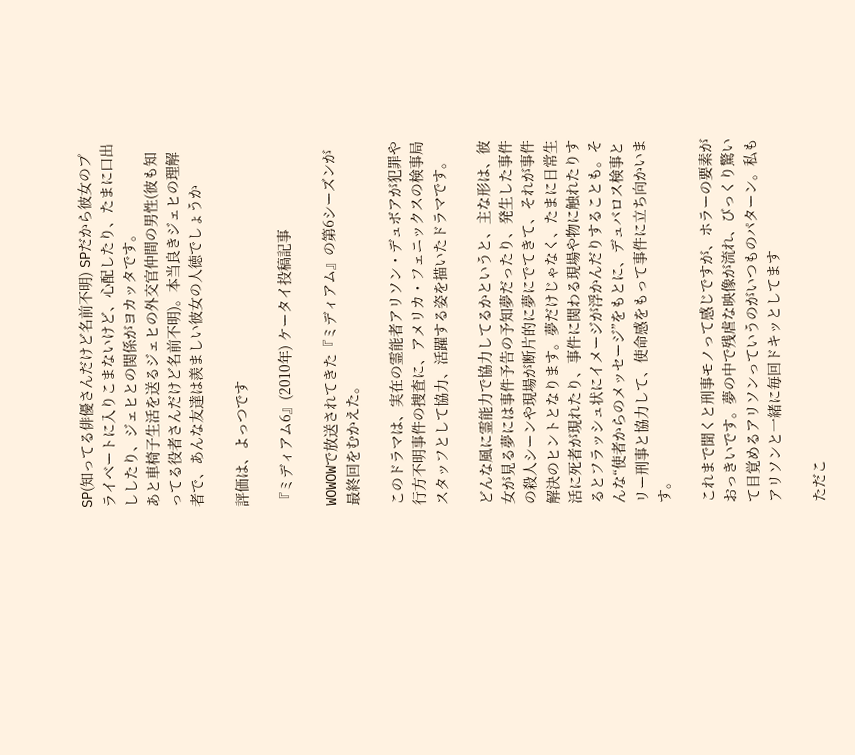SP(知ってる俳優さんだけど名前不明) SPだから彼女のプライベートに入りこまないけど、心配したり、たまに口出ししたり、ジェヒとの関係がヨカッタです。
あと車椅子生活を送るジェヒの外交官仲間の男性(彼も知ってる役者さんだけど名前不明)。本当良きジェヒの理解者で、あんな友達は羨ましい彼女の人徳でしょうか

評価は、よっつです

『ミディアム6』(2010年) ケータイ投稿記事

WOWOWで放送されてきた『ミディアム』の第6シーズンが最終回をむかえた。

このドラマは、実在の霊能者アリソン・デュボアが犯罪や行方不明事件の捜査に、アメリカ・フェニックスの検事局スタッフとして協力、活躍する姿を描いたドラマです。

どんな風に霊能力で協力してるかというと、主な形は、彼女が見る夢には事件予告の予知夢だったり、発生した事件の殺人シーンや現場が断片的に夢にでてきて、それが事件解決のヒントとなります。夢だけじゃなく、たまに日常生活に死者が現れたり、事件に関わる現場や物に触れたりするとフラッシュ状にイメージが浮かんだりすることも。そんな“使者からのメッセージ”をもとに、デュバロス検事とリー刑事と協力して、使命感をもって事件に立ち向かいます。

これまで聞くと刑事モノって感じですが、ホラーの要素がおっきいです。夢の中で残虐な映像が流れ、びっくり驚いて目覚めるアリソンっていうのがいつものパターン。私もアリソンと一緒に毎回ドキッとしてます

ただこ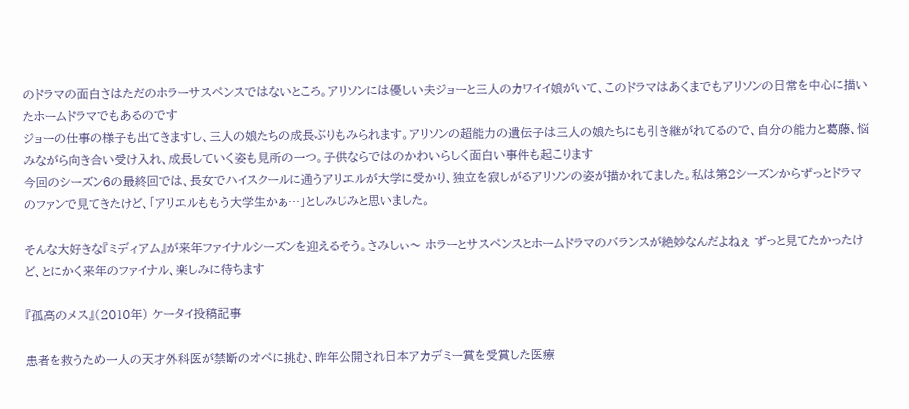のドラマの面白さはただのホラーサスペンスではないところ。アリソンには優しい夫ジョーと三人のカワイイ娘がいて、このドラマはあくまでもアリソンの日常を中心に描いたホームドラマでもあるのです
ジョーの仕事の様子も出てきますし、三人の娘たちの成長ぶりもみられます。アリソンの超能力の遺伝子は三人の娘たちにも引き継がれてるので、自分の能力と葛藤、悩みながら向き合い受け入れ、成長していく姿も見所の一つ。子供ならではのかわいらしく面白い事件も起こります
今回のシーズン6の最終回では、長女でハイスクールに通うアリエルが大学に受かり、独立を寂しがるアリソンの姿が描かれてました。私は第2シーズンからずっとドラマのファンで見てきたけど、「アリエルももう大学生かぁ…」としみじみと思いました。

そんな大好きな『ミディアム』が来年ファイナルシーズンを迎えるそう。さみしぃ〜 ホラーとサスペンスとホームドラマのバランスが絶妙なんだよねぇ ずっと見てたかったけど、とにかく来年のファイナル、楽しみに待ちます

『孤高のメス』(2010年) ケータイ投稿記事

患者を救うため一人の天才外科医が禁断のオペに挑む、昨年公開され日本アカデミー賞を受賞した医療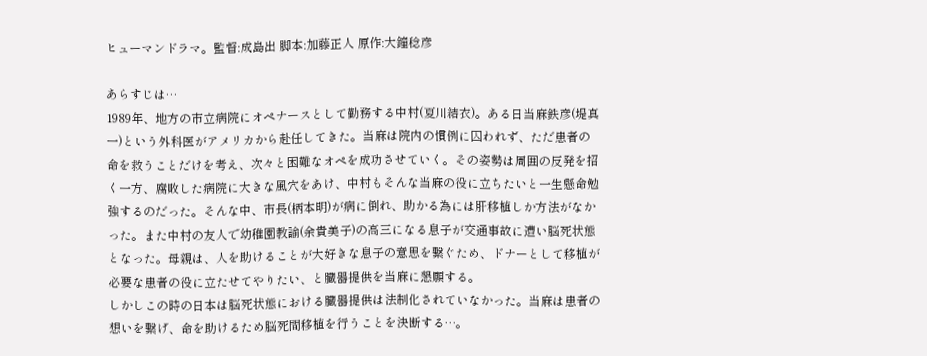ヒューマンドラマ。監督:成島出 脚本:加藤正人 原作:大鐘稔彦

あらすじは…
1989年、地方の市立病院にオペナースとして勤務する中村(夏川結衣)。ある日当麻鉄彦(堤真一)という外科医がアメリカから赴任してきた。当麻は院内の慣例に囚われず、ただ患者の命を救うことだけを考え、次々と困難なオペを成功させていく。その姿勢は周囲の反発を招く一方、腐敗した病院に大きな風穴をあけ、中村もそんな当麻の役に立ちたいと一生懸命勉強するのだった。そんな中、市長(柄本明)が病に倒れ、助かる為には肝移植しか方法がなかった。また中村の友人で幼稚園教諭(余貴美子)の高三になる息子が交通事故に遭い脳死状態となった。母親は、人を助けることが大好きな息子の意思を繋ぐため、ドナーとして移植が必要な患者の役に立たせてやりたい、と臓器提供を当麻に懇願する。
しかしこの時の日本は脳死状態における臓器提供は法制化されていなかった。当麻は患者の想いを繋げ、命を助けるため脳死間移植を行うことを決断する…。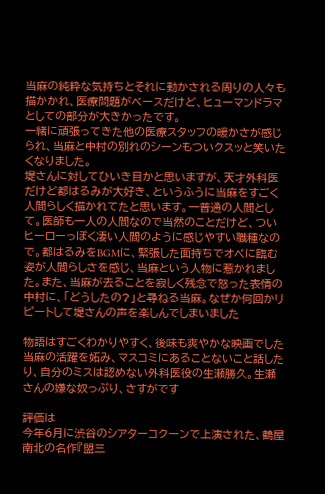当麻の純粋な気持ちとそれに動かされる周りの人々も描かかれ、医療問題がベースだけど、ヒューマンドラマとしての部分が大きかったです。
一緒に頑張ってきた他の医療スタッフの暖かさが感じられ、当麻と中村の別れのシーンもついクスッと笑いたくなりました。
堤さんに対してひいき目かと思いますが、天才外科医だけど都はるみが大好き、というふうに当麻をすごく人間らしく描かれてたと思います。一普通の人間として。医師も一人の人間なので当然のことだけど、ついヒーローっぽく凄い人間のように感じやすい職種なので。都はるみをBGMに、緊張した面持ちでオペに臨む姿が人間らしさを感じ、当麻という人物に惹かれました。また、当麻が去ることを寂しく残念で怒った表情の中村に、「どうしたの?」と尋ねる当麻。なぜか何回かリピートして堤さんの声を楽しんでしまいました

物語はすごくわかりやすく、後味も爽やかな映画でした
当麻の活躍を妬み、マスコミにあることないこと話したり、自分のミスは認めない外科医役の生瀬勝久。生瀬さんの嫌な奴っぷり、さすがです

評価は
今年6月に渋谷のシアターコクーンで上演された、鶴屋南北の名作『盟三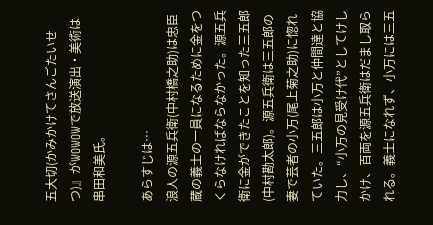五大切(かみかけてさんごたいせつ)』がWOWOWで放送演出・美術は串田和美氏。

あらすじは…
浪人の源五兵衛(中村橋之助)は忠臣蔵の義士の一員になるために金をつくらなければならなかった。源五兵衛に金ができたことを知った三五郎(中村勘太郎)。源五兵衛は三五郎の妻で芸者の小万(尾上菊之助)に惚れていた。三五郎は小万と仲間達と協力し、“小万の見受け代”としてけしかけ、百両を源五兵衛はだまし取られる。義士になれず、小万には三五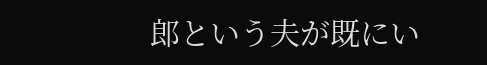郎という夫が既にい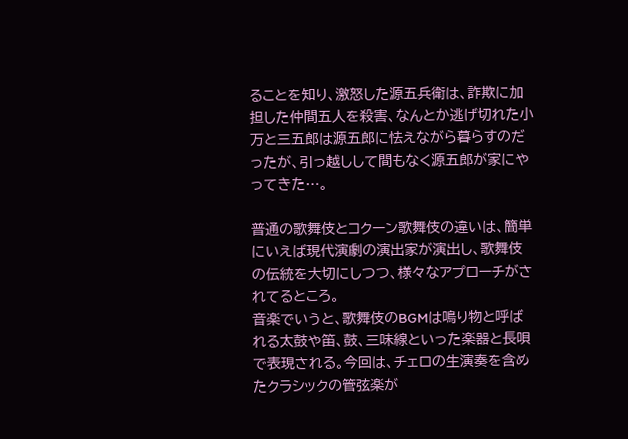ることを知り、激怒した源五兵衛は、詐欺に加担した仲間五人を殺害、なんとか逃げ切れた小万と三五郎は源五郎に怯えながら暮らすのだったが、引っ越しして間もなく源五郎が家にやってきた…。

普通の歌舞伎とコクーン歌舞伎の違いは、簡単にいえば現代演劇の演出家が演出し、歌舞伎の伝統を大切にしつつ、様々なアプローチがされてるところ。
音楽でいうと、歌舞伎のBGMは鳴り物と呼ばれる太鼓や笛、鼓、三味線といった楽器と長唄で表現される。今回は、チェロの生演奏を含めたクラシックの管弦楽が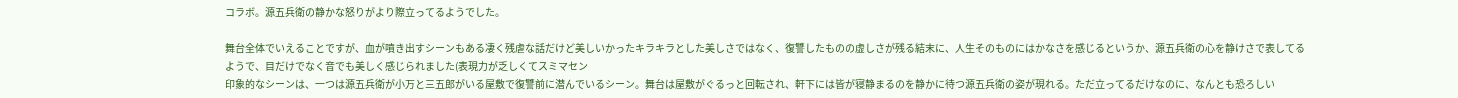コラボ。源五兵衛の静かな怒りがより際立ってるようでした。

舞台全体でいえることですが、血が噴き出すシーンもある凄く残虐な話だけど美しいかったキラキラとした美しさではなく、復讐したものの虚しさが残る結末に、人生そのものにはかなさを感じるというか、源五兵衛の心を静けさで表してるようで、目だけでなく音でも美しく感じられました(表現力が乏しくてスミマセン
印象的なシーンは、一つは源五兵衛が小万と三五郎がいる屋敷で復讐前に潜んでいるシーン。舞台は屋敷がぐるっと回転され、軒下には皆が寝静まるのを静かに待つ源五兵衛の姿が現れる。ただ立ってるだけなのに、なんとも恐ろしい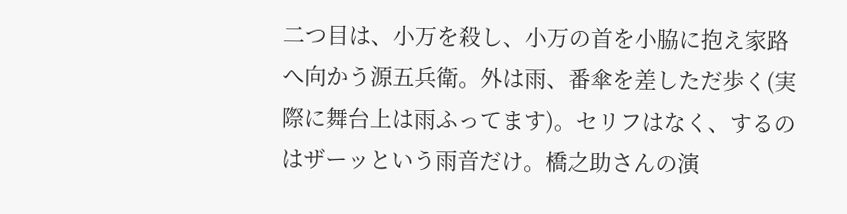二つ目は、小万を殺し、小万の首を小脇に抱え家路へ向かう源五兵衛。外は雨、番傘を差しただ歩く(実際に舞台上は雨ふってます)。セリフはなく、するのはザーッという雨音だけ。橋之助さんの演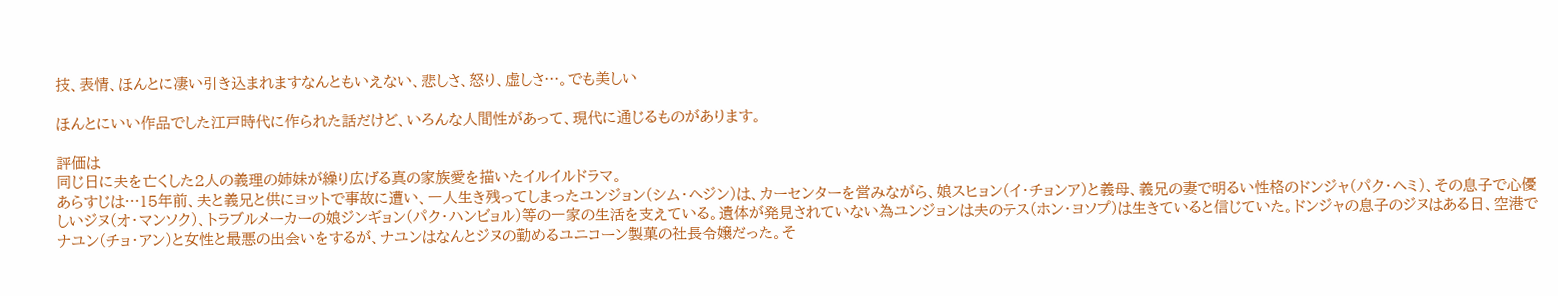技、表情、ほんとに凄い引き込まれますなんともいえない、悲しさ、怒り、虚しさ…。でも美しい

ほんとにいい作品でした江戸時代に作られた話だけど、いろんな人間性があって、現代に通じるものがあります。

評価は
同じ日に夫を亡くした2人の義理の姉妹が繰り広げる真の家族愛を描いたイルイルドラマ。
あらすじは…15年前、夫と義兄と供にヨットで事故に遭い、一人生き残ってしまったユンジョン(シム・ヘジン)は、カーセンターを営みながら、娘スヒョン(イ・チョンア)と義母、義兄の妻で明るい性格のドンジャ(パク・ヘミ)、その息子で心優しいジヌ(オ・マンソク)、トラブルメーカーの娘ジンギョン(パク・ハンビョル)等の一家の生活を支えている。遺体が発見されていない為ユンジョンは夫のテス(ホン・ヨソプ)は生きていると信じていた。ドンジャの息子のジヌはある日、空港でナユン(チョ・アン)と女性と最悪の出会いをするが、ナユンはなんとジヌの勤めるユニコーン製菓の社長令嬢だった。そ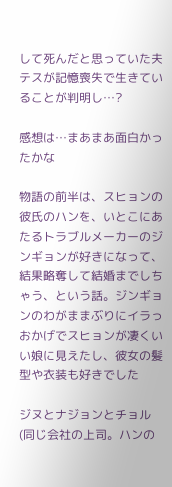して死んだと思っていた夫テスが記憶喪失で生きていることが判明し…?

感想は…まあまあ面白かったかな

物語の前半は、スヒョンの彼氏のハンを、いとこにあたるトラブルメーカーのジンギョンが好きになって、結果略奪して結婚までしちゃう、という話。ジンギョンのわがままぶりにイラっおかげでスヒョンが凄くいい娘に見えたし、彼女の髪型や衣装も好きでした

ジヌとナジョンとチョル(同じ会社の上司。ハンの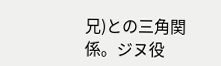兄)との三角関係。ジヌ役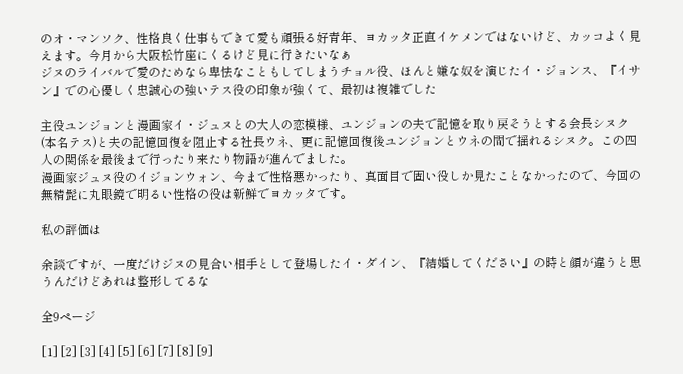のオ・マンソク、性格良く仕事もできて愛も頑張る好青年、ヨカッタ正直イケメンではないけど、カッコよく見えます。今月から大阪松竹座にくるけど見に行きたいなぁ
ジヌのライバルで愛のためなら卑怯なこともしてしまうチョル役、ほんと嫌な奴を演じたイ・ジョンス、『イサン』での心優しく忠誠心の強いテス役の印象が強くて、最初は複雑でした

主役ユンジョンと漫画家イ・ジュヌとの大人の恋模様、ユンジョンの夫で記憶を取り戻そうとする会長シヌク(本名テス)と夫の記憶回復を阻止する社長ウネ、更に記憶回復後ユンジョンとウネの間で揺れるシヌク。この四人の関係を最後まで行ったり来たり物語が進んでました。
漫画家ジュヌ役のイジョンウォン、今まで性格悪かったり、真面目で固い役しか見たことなかったので、今回の無精髭に丸眼鏡で明るい性格の役は新鮮でヨカッタです。

私の評価は

余談ですが、一度だけジヌの見合い相手として登場したイ・ダイン、『結婚してください』の時と顔が違うと思うんだけどあれは整形してるな

全9ページ

[1] [2] [3] [4] [5] [6] [7] [8] [9]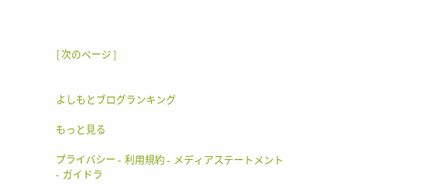[ 次のページ ]


よしもとブログランキング

もっと見る

プライバシー -  利用規約 -  メディアステートメント -  ガイドラ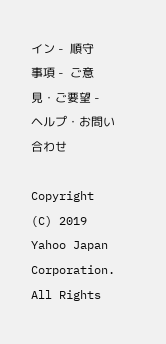イン -  順守事項 -  ご意見・ご要望 -  ヘルプ・お問い合わせ

Copyright (C) 2019 Yahoo Japan Corporation. All Rights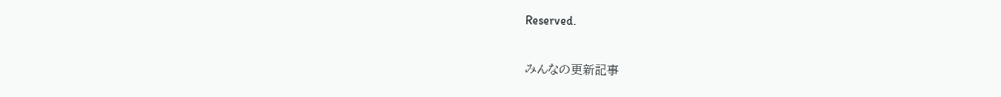Reserved.

みんなの更新記事